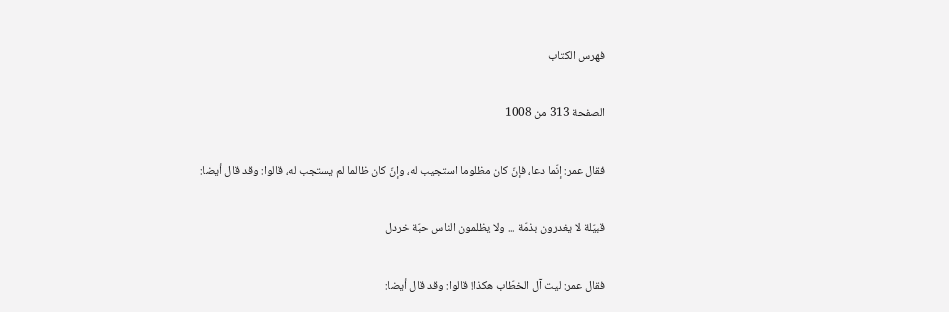فهرس الكتاب

الصفحة 313 من 1008

فقال عمر: إنّما دعا، فإنّ كان مظلوما استجيب له، وإنّ كان ظالما لم يستجب له، قالوا: وقد قال أيضا:

قبيّلة لا يغدرون بذمّة ... ولا يظلمون الناس حبّة خردل

فقال عمر: ليت آل الخطّاب هكذا! قالوا: وقد قال أيضا: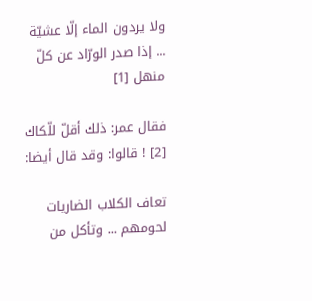ولا يردون الماء إلّا عشيّة ... إذا صدر الورّاد عن كلّ منهل [1]

فقال عمر: ذلك أقلّ للّكاك [2] ! قالوا: وقد قال أيضا:

تعاف الكلاب الضاريات لحومهم ... وتأكل من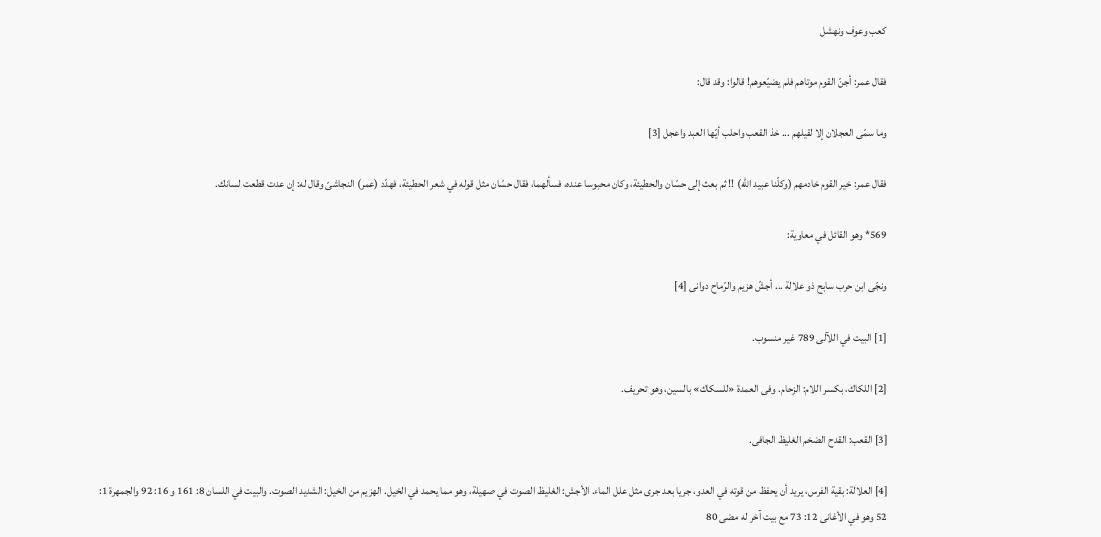كعب وعوف ونهشل

فقال عمر: أجنّ القوم موتاهم فلم يضيّعوهم! قالوا: وقد قال:

وما سمّى العجلان إلا لقيلهم ... خذ القعب واحلب أيّها العبد واعجل [3]

فقال عمر: خير القوم خادمهم (وكلّنا عبيد الله) !! ثم بعث إلى حسّان والحطيئة، وكان محبوسا عنده، فسألهما، فقال حسّان مثل قوله في شعر الحطيئة، فهدّد (عمر) النجاشىّ وقال له: إن عدت قطعت لسانك.

569* وهو القائل في معاوية:

ونجّى ابن حرب سابح ذو علالة ... أجشّ هزيم والرّماح دوانى [4]

[1] البيت في اللآلى 789 غير منسوب.

[2] اللكاك، بكسر اللام: الزحام. وفى العمدة «للسكاك» بالسين، وهو تحريف.

[3] القعب: القدح الضخم الغليظ الجافى.

[4] العلالة: بقية الفرس، يريد أن يحفظ من قوته في العدو، جريا بعد جرى مثل علل الماء. الأجش: الغليظ الصوت في صهيلة، وهو مما يحمد في الخيل. الهزيم من الخيل: الشديد الصوت. والبيت في اللسان 8: 161 و 16: 92 والجمهرة 1: 52 وهو في الأغانى 12: 73 مع بيت آخر له مضى 80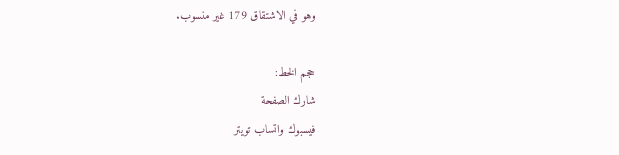وهو في الاشتقاق 179 غير منسوب.

حجم الخط:
شارك الصفحة
فيسبوك واتساب تويتر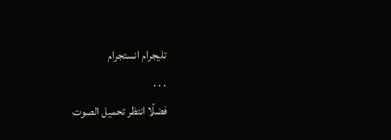تليجرام انستجرام
. . .
فضلًا انتظر تحميل الصوت